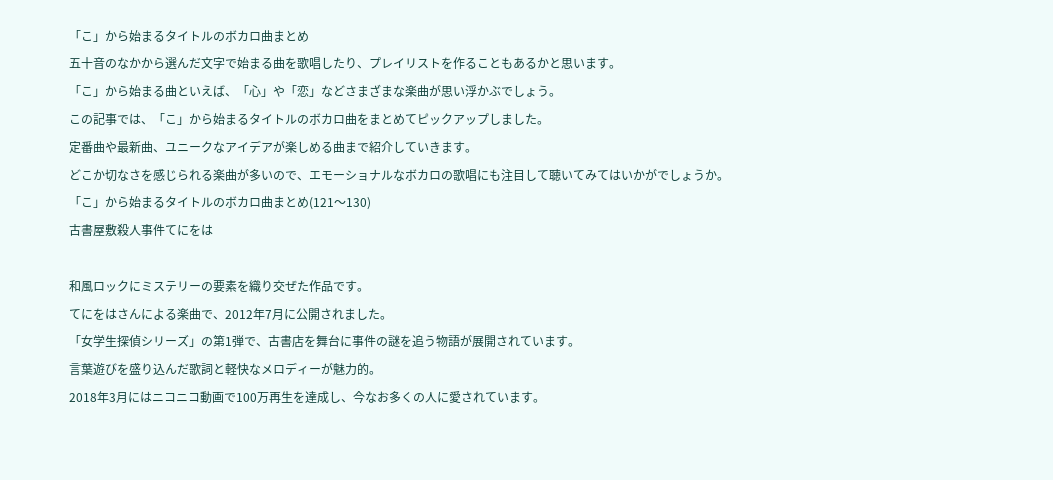「こ」から始まるタイトルのボカロ曲まとめ
五十音のなかから選んだ文字で始まる曲を歌唱したり、プレイリストを作ることもあるかと思います。
「こ」から始まる曲といえば、「心」や「恋」などさまざまな楽曲が思い浮かぶでしょう。
この記事では、「こ」から始まるタイトルのボカロ曲をまとめてピックアップしました。
定番曲や最新曲、ユニークなアイデアが楽しめる曲まで紹介していきます。
どこか切なさを感じられる楽曲が多いので、エモーショナルなボカロの歌唱にも注目して聴いてみてはいかがでしょうか。
「こ」から始まるタイトルのボカロ曲まとめ(121〜130)
古書屋敷殺人事件てにをは

和風ロックにミステリーの要素を織り交ぜた作品です。
てにをはさんによる楽曲で、2012年7月に公開されました。
「女学生探偵シリーズ」の第1弾で、古書店を舞台に事件の謎を追う物語が展開されています。
言葉遊びを盛り込んだ歌詞と軽快なメロディーが魅力的。
2018年3月にはニコニコ動画で100万再生を達成し、今なお多くの人に愛されています。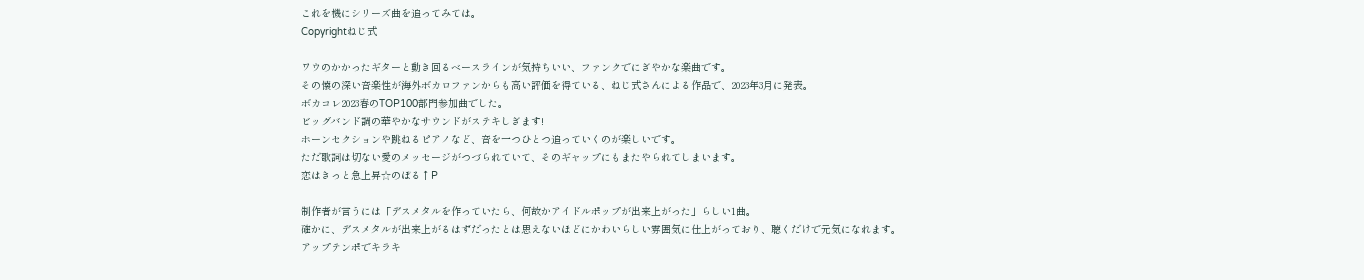これを機にシリーズ曲を追ってみては。
Copyrightねじ式

ワウのかかったギターと動き回るベースラインが気持ちいい、ファンクでにぎやかな楽曲です。
その懐の深い音楽性が海外ボカロファンからも高い評価を得ている、ねじ式さんによる作品で、2023年3月に発表。
ボカコレ2023春のTOP100部門参加曲でした。
ビッグバンド調の華やかなサウンドがステキしぎます!
ホーンセクションや跳ねるピアノなど、音を一つひとつ追っていくのが楽しいです。
ただ歌詞は切ない愛のメッセージがつづられていて、そのギャップにもまたやられてしまいます。
恋はきっと急上昇☆のぼる↑P

制作者が言うには「デスメタルを作っていたら、何故かアイドルポップが出来上がった」らしい1曲。
確かに、デスメタルが出来上がるはずだったとは思えないほどにかわいらしい雰囲気に仕上がっており、聴くだけで元気になれます。
アップテンポでキラキ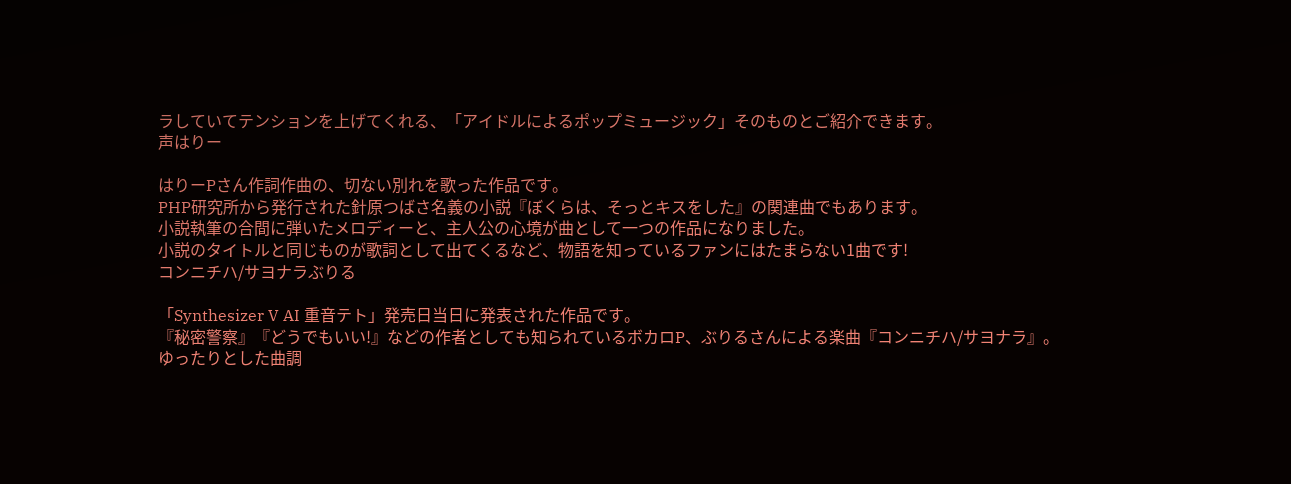ラしていてテンションを上げてくれる、「アイドルによるポップミュージック」そのものとご紹介できます。
声はりー

はりーPさん作詞作曲の、切ない別れを歌った作品です。
PHP研究所から発行された針原つばさ名義の小説『ぼくらは、そっとキスをした』の関連曲でもあります。
小説執筆の合間に弾いたメロディーと、主人公の心境が曲として一つの作品になりました。
小説のタイトルと同じものが歌詞として出てくるなど、物語を知っているファンにはたまらない1曲です!
コンニチハ/サヨナラぶりる

「Synthesizer V AI 重音テト」発売日当日に発表された作品です。
『秘密警察』『どうでもいい!』などの作者としても知られているボカロP、ぶりるさんによる楽曲『コンニチハ/サヨナラ』。
ゆったりとした曲調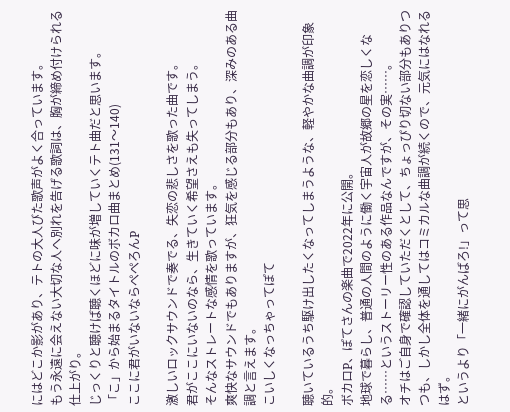にはどこか影があり、テトの大人びた歌声がよく合っています。
もう永遠に会えない大切な人へ別れを告げる歌詞は、胸が締め付けられる仕上がり。
じっくりと聴けば聴くほどに味が増していくテト曲だと思います。
「こ」から始まるタイトルのボカロ曲まとめ(131〜140)
ここに君がいないならぺぺろんP

激しいロックサウンドで奏でる、失恋の悲しさを歌った曲です。
君がここにいないのなら、生きていく希望さえも失ってしまう。
そんなストレートな感情を歌っています。
爽快なサウンドでもありますが、狂気を感じる部分もあり、深みのある曲調と言えます。
こいしくなっちゃってぽて

聴いているうち駆け出したくなってしまうような、軽やかな曲調が印象的。
ボカロP、ぽてさんの楽曲で2022年に公開。
地球で暮らし、普通の人間のように働く宇宙人が故郷の星を恋しくなる……というストーリー性のある作品なんですが、その実……。
オチはご自身で確認していただくとして、ちょっぴり切ない部分もありつつも、しかし全体を通してはコミカルな曲調が続くので、元気にはなれるはず。
というより「一緒にがんばろ!」って思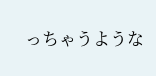っちゃうような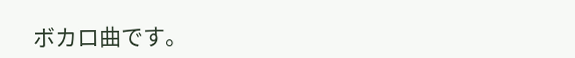ボカロ曲です。